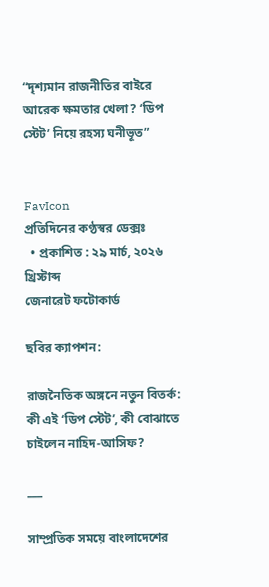“দৃশ্যমান রাজনীতির বাইরে আরেক ক্ষমতার খেলা? ‘ডিপ স্টেট’ নিয়ে রহস্য ঘনীভূত”


FavIcon
প্রতিদিনের কণ্ঠস্বর ডেক্সঃ
  • প্রকাশিত : ২৯ মার্চ, ২০২৬ খ্রিস্টাব্দ
জেনারেট ফটোকার্ড

ছবির ক্যাপশন:

রাজনৈতিক অঙ্গনে নতুন বিতর্ক: কী এই ‘ডিপ স্টেট’, কী বোঝাতে চাইলেন নাহিদ-আসিফ?

___

সাম্প্রতিক সময়ে বাংলাদেশের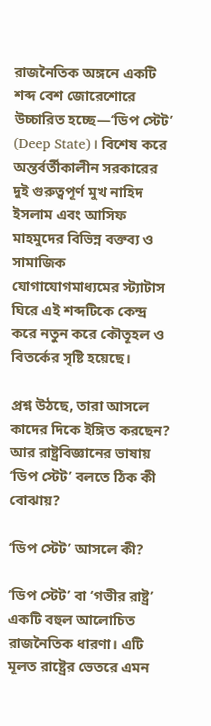রাজনৈতিক অঙ্গনে একটি শব্দ বেশ জোরেশোরে উচ্চারিত হচ্ছে—‘ডিপ স্টেট’ (Deep State)। বিশেষ করে অন্তর্বর্তীকালীন সরকারের দুই গুরুত্বপূর্ণ মুখ নাহিদ ইসলাম এবং আসিফ মাহমুদের বিভিন্ন বক্তব্য ও সামাজিক যোগাযোগমাধ্যমের স্ট্যাটাস ঘিরে এই শব্দটিকে কেন্দ্র করে নতুন করে কৌতূহল ও বিতর্কের সৃষ্টি হয়েছে।

প্রশ্ন উঠছে, তারা আসলে কাদের দিকে ইঙ্গিত করছেন? আর রাষ্ট্রবিজ্ঞানের ভাষায় ‘ডিপ স্টেট’ বলতে ঠিক কী বোঝায়?

‘ডিপ স্টেট’ আসলে কী?

‘ডিপ স্টেট’ বা ‘গভীর রাষ্ট্র’ একটি বহুল আলোচিত রাজনৈতিক ধারণা। এটি মূলত রাষ্ট্রের ভেতরে এমন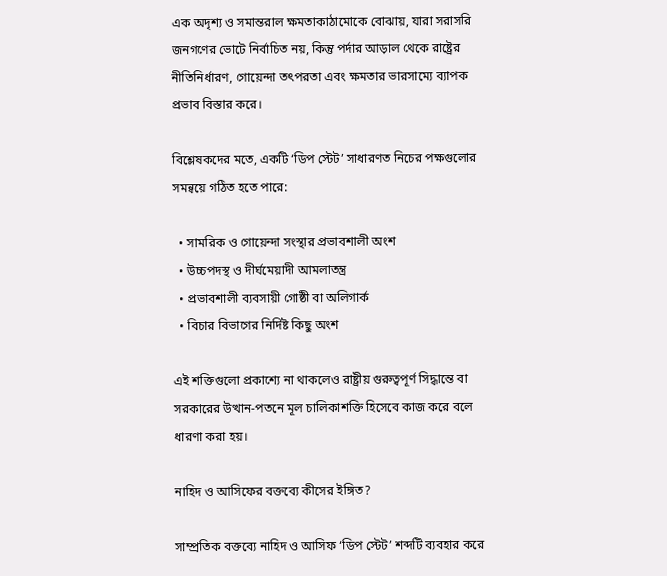এক অদৃশ্য ও সমান্তরাল ক্ষমতাকাঠামোকে বোঝায়, যারা সরাসরি জনগণের ভোটে নির্বাচিত নয়, কিন্তু পর্দার আড়াল থেকে রাষ্ট্রের নীতিনির্ধারণ, গোয়েন্দা তৎপরতা এবং ক্ষমতার ভারসাম্যে ব্যাপক প্রভাব বিস্তার করে।

বিশ্লেষকদের মতে, একটি ‘ডিপ স্টেট’ সাধারণত নিচের পক্ষগুলোর সমন্বয়ে গঠিত হতে পারে:

  • সামরিক ও গোয়েন্দা সংস্থার প্রভাবশালী অংশ
  • উচ্চপদস্থ ও দীর্ঘমেয়াদী আমলাতন্ত্র
  • প্রভাবশালী ব্যবসায়ী গোষ্ঠী বা অলিগার্ক
  • বিচার বিভাগের নির্দিষ্ট কিছু অংশ

এই শক্তিগুলো প্রকাশ্যে না থাকলেও রাষ্ট্রীয় গুরুত্বপূর্ণ সিদ্ধান্তে বা সরকারের উত্থান-পতনে মূল চালিকাশক্তি হিসেবে কাজ করে বলে ধারণা করা হয়।

নাহিদ ও আসিফের বক্তব্যে কীসের ইঙ্গিত?

সাম্প্রতিক বক্তব্যে নাহিদ ও আসিফ ‘ডিপ স্টেট’ শব্দটি ব্যবহার করে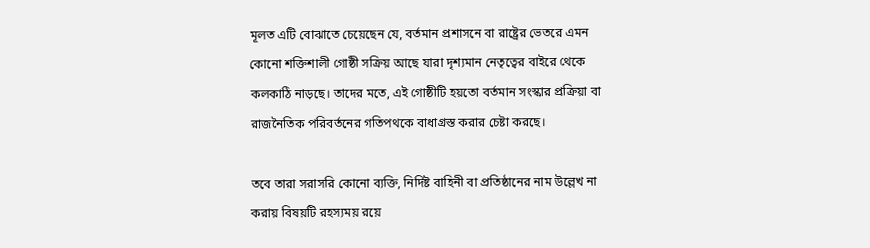মূলত এটি বোঝাতে চেয়েছেন যে, বর্তমান প্রশাসনে বা রাষ্ট্রের ভেতরে এমন কোনো শক্তিশালী গোষ্ঠী সক্রিয় আছে যারা দৃশ্যমান নেতৃত্বের বাইরে থেকে কলকাঠি নাড়ছে। তাদের মতে, এই গোষ্ঠীটি হয়তো বর্তমান সংস্কার প্রক্রিয়া বা রাজনৈতিক পরিবর্তনের গতিপথকে বাধাগ্রস্ত করার চেষ্টা করছে।

তবে তারা সরাসরি কোনো ব্যক্তি, নির্দিষ্ট বাহিনী বা প্রতিষ্ঠানের নাম উল্লেখ না করায় বিষয়টি রহস্যময় রয়ে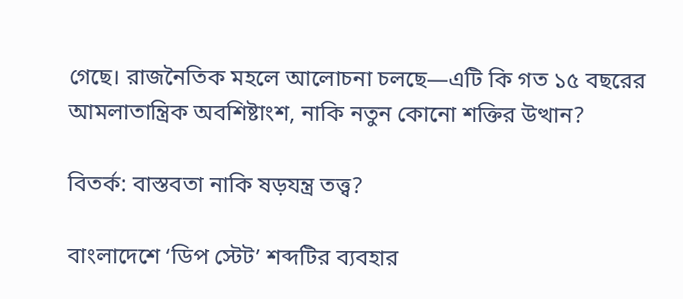গেছে। রাজনৈতিক মহলে আলোচনা চলছে—এটি কি গত ১৫ বছরের আমলাতান্ত্রিক অবশিষ্টাংশ, নাকি নতুন কোনো শক্তির উত্থান?

বিতর্ক: বাস্তবতা নাকি ষড়যন্ত্র তত্ত্ব?

বাংলাদেশে ‘ডিপ স্টেট’ শব্দটির ব্যবহার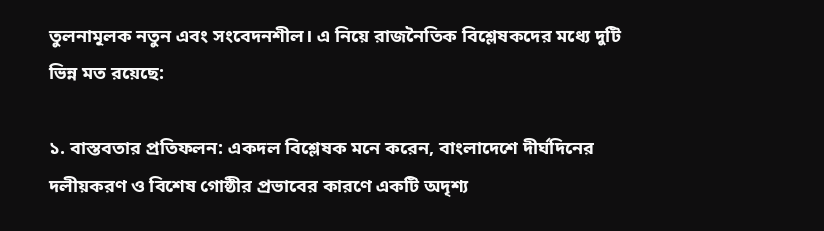তুলনামূলক নতুন এবং সংবেদনশীল। এ নিয়ে রাজনৈতিক বিশ্লেষকদের মধ্যে দুটি ভিন্ন মত রয়েছে:

১. বাস্তবতার প্রতিফলন: একদল বিশ্লেষক মনে করেন, বাংলাদেশে দীর্ঘদিনের দলীয়করণ ও বিশেষ গোষ্ঠীর প্রভাবের কারণে একটি অদৃশ্য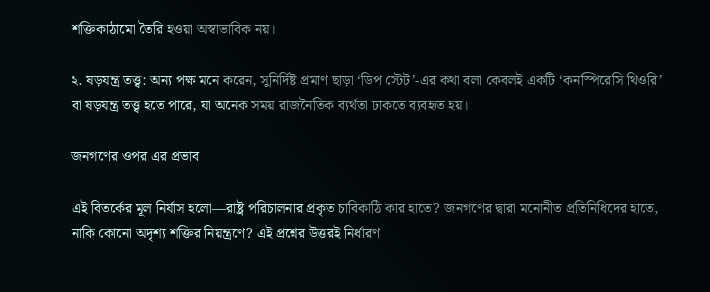শক্তিকাঠামো তৈরি হওয়া অস্বাভাবিক নয়।

২. ষড়যন্ত্র তত্ত্ব: অন্য পক্ষ মনে করেন, সুনির্দিষ্ট প্রমাণ ছাড়া ‘ডিপ স্টেট’-এর কথা বলা কেবলই একটি ‘কনস্পিরেসি থিওরি’ বা ষড়যন্ত্র তত্ত্ব হতে পারে, যা অনেক সময় রাজনৈতিক ব্যর্থতা ঢাকতে ব্যবহৃত হয়।

জনগণের ওপর এর প্রভাব

এই বিতর্কের মূল নির্যাস হলো—রাষ্ট্র পরিচালনার প্রকৃত চাবিকাঠি কার হাতে? জনগণের দ্বারা মনোনীত প্রতিনিধিদের হাতে, নাকি কোনো অদৃশ্য শক্তির নিয়ন্ত্রণে? এই প্রশ্নের উত্তরই নির্ধারণ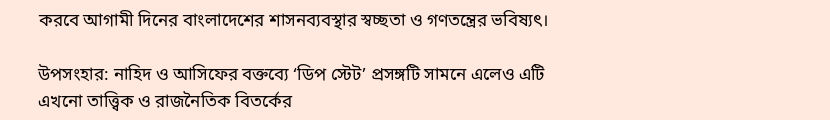করবে আগামী দিনের বাংলাদেশের শাসনব্যবস্থার স্বচ্ছতা ও গণতন্ত্রের ভবিষ্যৎ।

উপসংহার: নাহিদ ও আসিফের বক্তব্যে ‘ডিপ স্টেট’ প্রসঙ্গটি সামনে এলেও এটি এখনো তাত্ত্বিক ও রাজনৈতিক বিতর্কের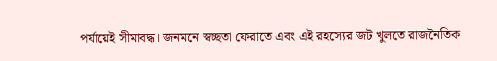পর্যায়েই সীমাবদ্ধ। জনমনে স্বচ্ছতা ফেরাতে এবং এই রহস্যের জট খুলতে রাজনৈতিক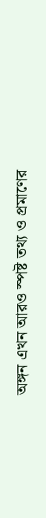অঙ্গন এখন আরও স্পষ্ট তথ্য ও প্রমাণের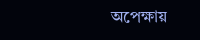অপেক্ষায়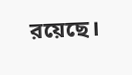রয়েছে।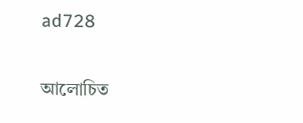ad728

আলোচিত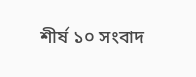শীর্ষ ১০ সংবাদ